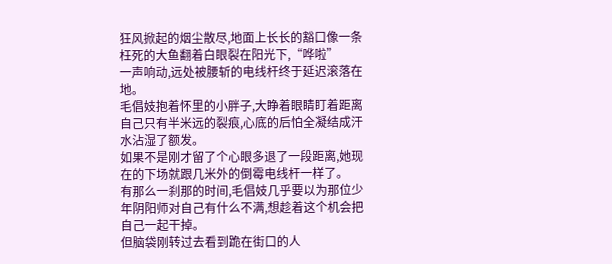狂风掀起的烟尘散尽,地面上长长的豁口像一条枉死的大鱼翻着白眼裂在阳光下,“哗啦”
一声响动,远处被腰斩的电线杆终于延迟滚落在地。
毛倡妓抱着怀里的小胖子,大睁着眼睛盯着距离自己只有半米远的裂痕,心底的后怕全凝结成汗水沾湿了额发。
如果不是刚才留了个心眼多退了一段距离,她现在的下场就跟几米外的倒霉电线杆一样了。
有那么一刹那的时间,毛倡妓几乎要以为那位少年阴阳师对自己有什么不满,想趁着这个机会把自己一起干掉。
但脑袋刚转过去看到跪在街口的人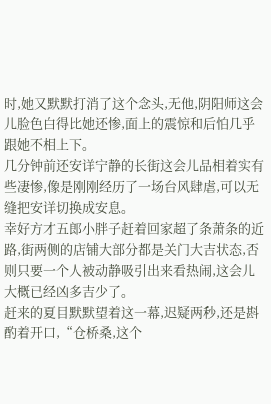时,她又默默打消了这个念头,无他,阴阳师这会儿脸色白得比她还惨,面上的震惊和后怕几乎跟她不相上下。
几分钟前还安详宁静的长街这会儿品相着实有些凄惨,像是刚刚经历了一场台风肆虐,可以无缝把安详切换成安息。
幸好方才五郎小胖子赶着回家超了条萧条的近路,街两侧的店铺大部分都是关门大吉状态,否则只要一个人被动静吸引出来看热闹,这会儿大概已经凶多吉少了。
赶来的夏目默默望着这一幕,迟疑两秒,还是斟酌着开口,“仓桥桑,这个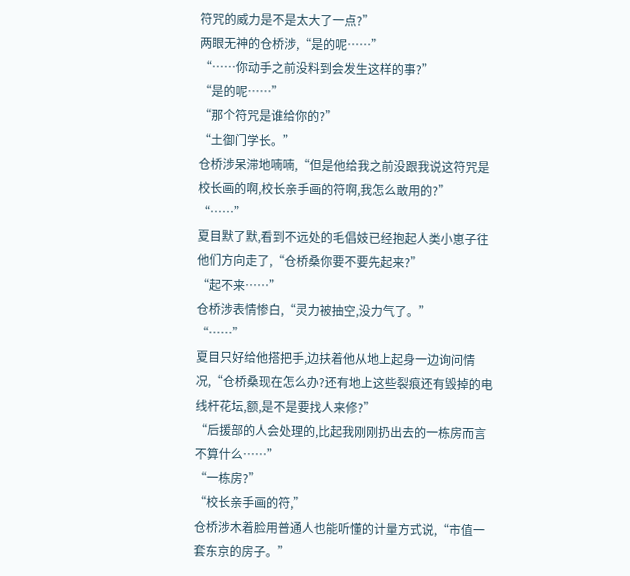符咒的威力是不是太大了一点?”
两眼无神的仓桥涉,“是的呢……”
“……你动手之前没料到会发生这样的事?”
“是的呢……”
“那个符咒是谁给你的?”
“土御门学长。”
仓桥涉呆滞地喃喃,“但是他给我之前没跟我说这符咒是校长画的啊,校长亲手画的符啊,我怎么敢用的?”
“……”
夏目默了默,看到不远处的毛倡妓已经抱起人类小崽子往他们方向走了,“仓桥桑你要不要先起来?”
“起不来……”
仓桥涉表情惨白,“灵力被抽空,没力气了。”
“……”
夏目只好给他搭把手,边扶着他从地上起身一边询问情况,“仓桥桑现在怎么办?还有地上这些裂痕还有毁掉的电线杆花坛,额,是不是要找人来修?”
“后援部的人会处理的,比起我刚刚扔出去的一栋房而言不算什么……”
“一栋房?”
“校长亲手画的符,”
仓桥涉木着脸用普通人也能听懂的计量方式说,“市值一套东京的房子。”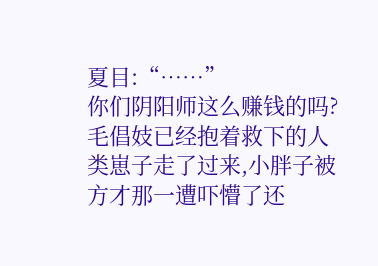夏目:“……”
你们阴阳师这么赚钱的吗?
毛倡妓已经抱着救下的人类崽子走了过来,小胖子被方才那一遭吓懵了还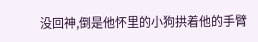没回神,倒是他怀里的小狗拱着他的手臂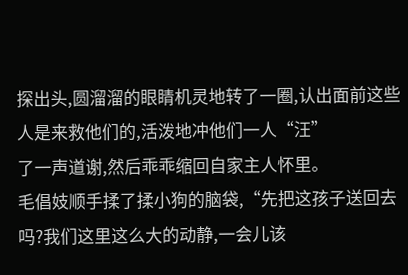探出头,圆溜溜的眼睛机灵地转了一圈,认出面前这些人是来救他们的,活泼地冲他们一人“汪”
了一声道谢,然后乖乖缩回自家主人怀里。
毛倡妓顺手揉了揉小狗的脑袋,“先把这孩子送回去吗?我们这里这么大的动静,一会儿该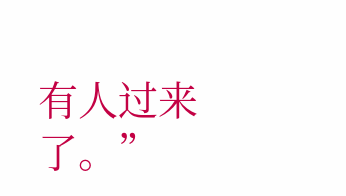有人过来了。”